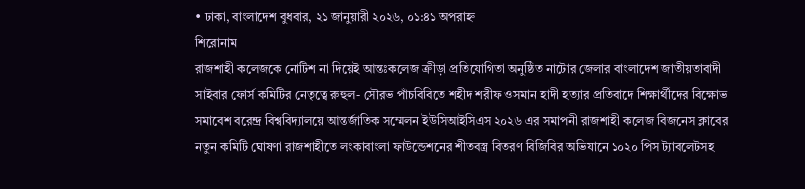• ঢাকা, বাংলাদেশ বুধবার, ২১ জানুয়ারী ২০২৬, ০১:৪১ অপরাহ্ন
শিরোনাম
রাজশাহী কলেজকে নোটিশ না দিয়েই আন্তঃকলেজ ক্রীড়া প্রতিযোগিতা অনুষ্ঠিত নাটোর জেলার বাংলাদেশ জাতীয়তাবাদী সাইবার ফোর্স কমিটির নেতৃত্বে রুহুল- সৌরভ পাঁচবিবিতে শহীদ শরীফ ওসমান হাদী হত্যার প্রতিবাদে শিক্ষার্থীদের বিক্ষোভ সমাবেশ বরেন্দ্র বিশ্ববিদ্যালয়ে আন্তর্জাতিক সম্মেলন ইউসিআইসিএস ২০২৬ এর সমাপনী রাজশাহী কলেজ বিজনেস ক্লাবের নতুন কমিটি ঘোষণা রাজশাহীতে লংকাবাংলা ফাউন্ডেশনের শীতবস্ত্র বিতরণ বিজিবির অভিযানে ১০২০ পিস ট্যাবলেটসহ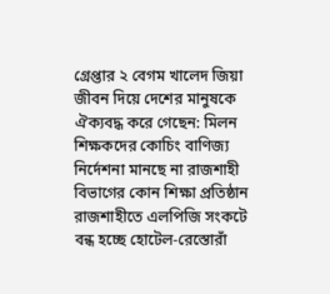গ্রেপ্তার ২ বেগম খালেদ জিয়া জীবন দিয়ে দেশের মানুষকে ঐক্যবদ্ধ করে গেছেন: মিলন শিক্ষকদের কোচিং বাণিজ্য নির্দেশনা মানছে না রাজশাহী বিভাগের কোন শিক্ষা প্রতিষ্ঠান রাজশাহীতে এলপিজি সংকটে বন্ধ হচ্ছে হোটেল-রেস্তোরাঁ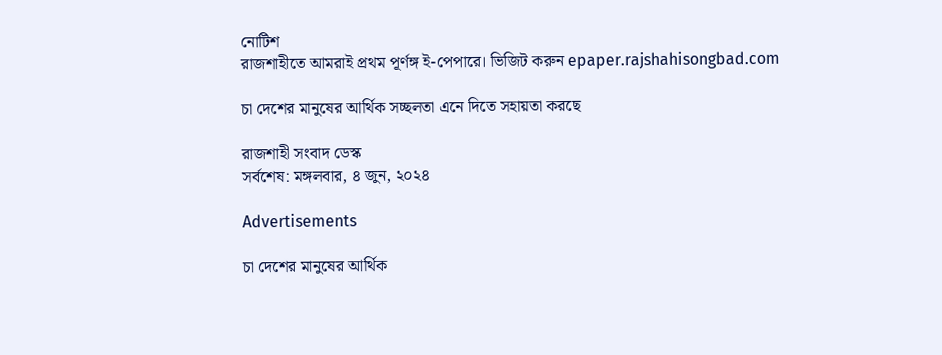নোটিশ
রাজশাহীতে আমরাই প্রথম পূর্ণঙ্গ ই-পেপারে। ভিজিট করুন epaper.rajshahisongbad.com

চা দেশের মানুষের আর্থিক সচ্ছলতা এনে দিতে সহায়তা করছে

রাজশাহী সংবাদ ডেস্ক
সর্বশেষ: মঙ্গলবার, ৪ জুন, ২০২৪

Advertisements

চা দেশের মানুষের আর্থিক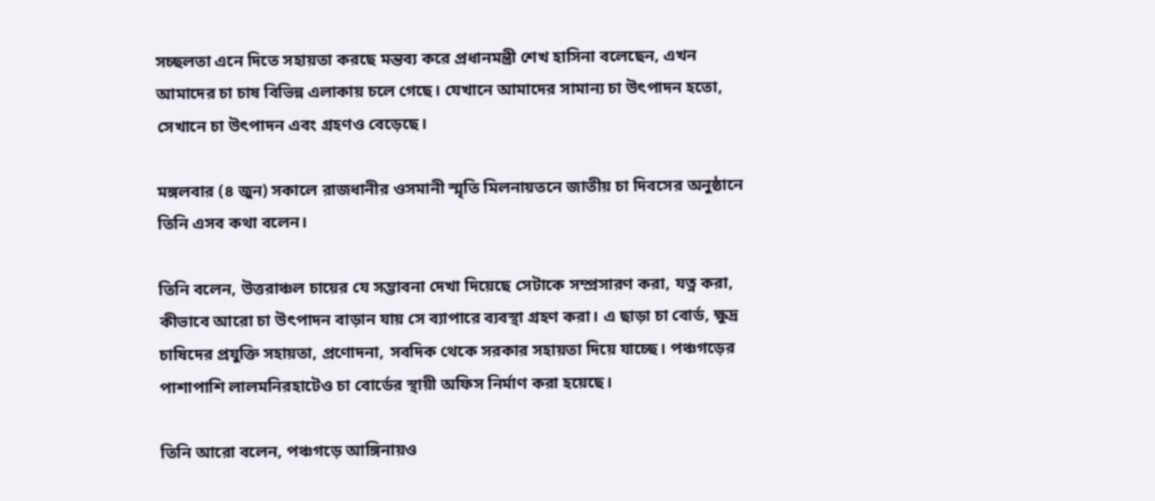সচ্ছলতা এনে দিতে সহায়তা করছে মন্তব্য করে প্রধানমন্ত্রী শেখ হাসিনা বলেছেন, এখন আমাদের চা চাষ বিভিন্ন এলাকায় চলে গেছে। যেখানে আমাদের সামান্য চা উৎপাদন হতো, সেখানে চা উৎপাদন এবং গ্রহণও বেড়েছে।

মঙ্গলবার (৪ জুন) সকালে রাজধানীর ওসমানী স্মৃতি মিলনায়তনে জাতীয় চা দিবসের অনুষ্ঠানে তিনি এসব কথা বলেন।

তিনি বলেন, উত্তরাঞ্চল চায়ের যে সম্ভাবনা দেখা দিয়েছে সেটাকে সম্প্রসারণ করা, যত্ন করা, কীভাবে আরো চা উৎপাদন বাড়ান যায় সে ব্যাপারে ব্যবস্থা গ্রহণ করা। এ ছাড়া চা বোর্ড, ক্ষুদ্র চাষিদের প্রযুক্তি সহায়তা, প্রণোদনা, সবদিক থেকে সরকার সহায়তা দিয়ে যাচ্ছে। পঞ্চগড়ের পাশাপাশি লালমনিরহাটেও চা বোর্ডের স্থায়ী অফিস নির্মাণ করা হয়েছে।

তিনি আরো বলেন, পঞ্চগড়ে আঙ্গিনায়ও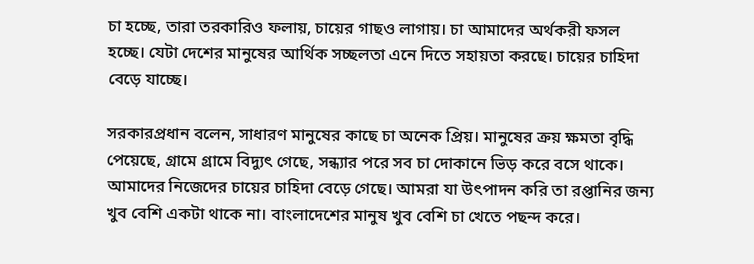চা হচ্ছে, তারা তরকারিও ফলায়, চায়ের গাছও লাগায়। চা আমাদের অর্থকরী ফসল হচ্ছে। যেটা দেশের মানুষের আর্থিক সচ্ছলতা এনে দিতে সহায়তা করছে। চায়ের চাহিদা বেড়ে যাচ্ছে।

সরকারপ্রধান বলেন, সাধারণ মানুষের কাছে চা অনেক প্রিয়। মানুষের ক্রয় ক্ষমতা বৃদ্ধি পেয়েছে, গ্রামে গ্রামে বিদ্যুৎ গেছে, সন্ধ্যার পরে সব চা দোকানে ভিড় করে বসে থাকে। আমাদের নিজেদের চায়ের চাহিদা বেড়ে গেছে। আমরা যা উৎপাদন করি তা রপ্তানির জন্য খুব বেশি একটা থাকে না। বাংলাদেশের মানুষ খুব বেশি চা খেতে পছন্দ করে।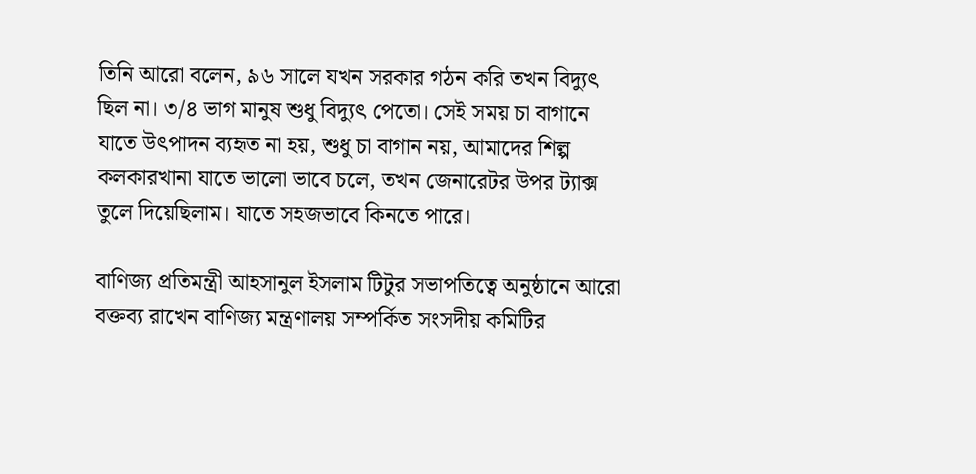তিনি আরো বলেন, ৯৬ সালে যখন সরকার গঠন করি তখন বিদ্যুৎ ছিল না। ৩/৪ ভাগ মানুষ শুধু বিদ্যুৎ পেতো। সেই সময় চা বাগানে যাতে উৎপাদন ব্যহৃত না হয়, শুধু চা বাগান নয়, আমাদের শিল্প কলকারখানা যাতে ভালো ভাবে চলে, তখন জেনারেটর উপর ট্যাক্স তুলে দিয়েছিলাম। যাতে সহজভাবে কিনতে পারে।

বাণিজ্য প্রতিমন্ত্রী আহসানুল ইসলাম টিটুর সভাপতিত্বে অনুষ্ঠানে আরো বক্তব্য রাখেন বাণিজ্য মন্ত্রণালয় সম্পর্কিত সংসদীয় কমিটির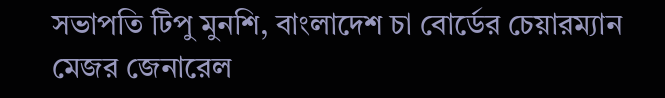সভাপতি টিপু মুনশি, বাংলাদেশ চা বোর্ডের চেয়ারম্যান মেজর জেনারেল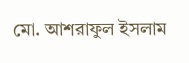মো. আশরাফুল ইসলাম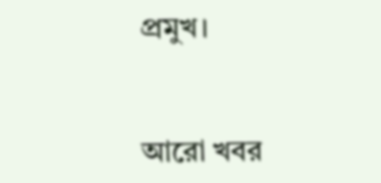প্রমুখ।


আরো খবর